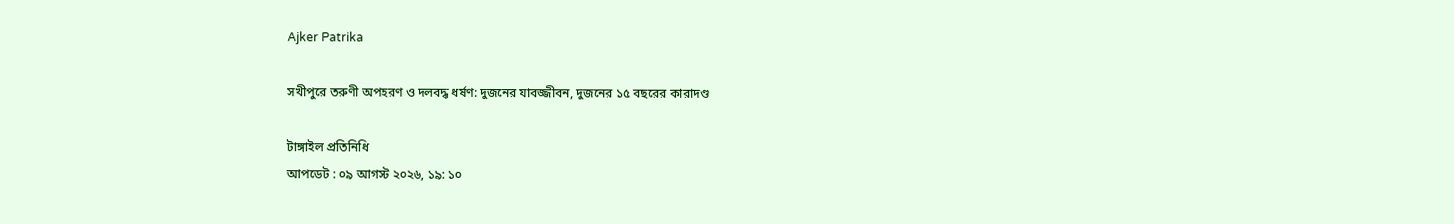Ajker Patrika

সখীপুরে তরুণী অপহরণ ও দলবদ্ধ ধর্ষণ: দুজনের যাবজ্জীবন, দুজনের ১৫ বছরের কারাদণ্ড

টাঙ্গাইল প্রতিনিধি
আপডেট : ০৯ আগস্ট ২০২৬, ১৯: ১০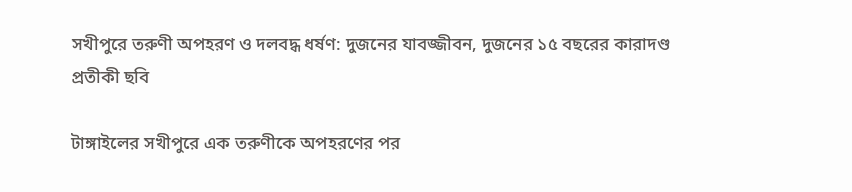সখীপুরে তরুণী অপহরণ ও দলবদ্ধ ধর্ষণ: দুজনের যাবজ্জীবন, দুজনের ১৫ বছরের কারাদণ্ড
প্রতীকী ছবি

টাঙ্গাইলের সখীপুরে এক তরুণীকে অপহরণের পর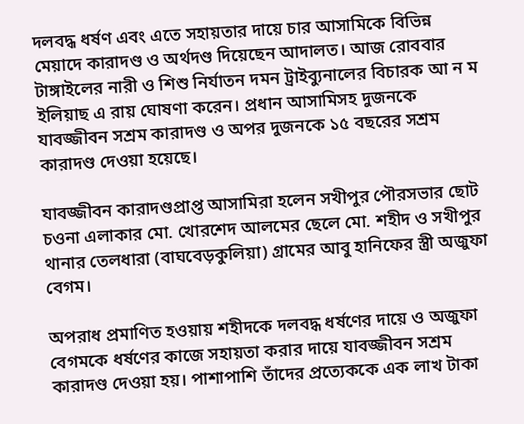দলবদ্ধ ধর্ষণ এবং এতে সহায়তার দায়ে চার আসামিকে বিভিন্ন মেয়াদে কারাদণ্ড ও অর্থদণ্ড দিয়েছেন আদালত। আজ রোববার টাঙ্গাইলের নারী ও শিশু নির্যাতন দমন ট্রাইব্যুনালের বিচারক আ ন ম ইলিয়াছ এ রায় ঘোষণা করেন। প্রধান আসামিসহ দুজনকে যাবজ্জীবন সশ্রম কারাদণ্ড ও অপর দুজনকে ১৫ বছরের সশ্রম কারাদণ্ড দেওয়া হয়েছে।

যাবজ্জীবন কারাদণ্ডপ্রাপ্ত আসামিরা হলেন সখীপুর পৌরসভার ছোট চওনা এলাকার মো. খোরশেদ আলমের ছেলে মো. শহীদ ও সখীপুর থানার তেলধারা (বাঘবেড়কুলিয়া) গ্রামের আবু হানিফের স্ত্রী অজুফা বেগম।

অপরাধ প্রমাণিত হওয়ায় শহীদকে দলবদ্ধ ধর্ষণের দায়ে ও অজুফা বেগমকে ধর্ষণের কাজে সহায়তা করার দায়ে যাবজ্জীবন সশ্রম কারাদণ্ড দেওয়া হয়। পাশাপাশি তাঁদের প্রত্যেককে এক লাখ টাকা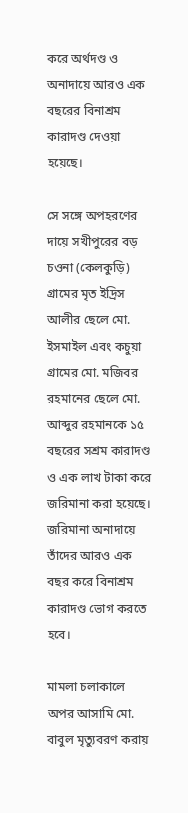করে অর্থদণ্ড ও অনাদায়ে আরও এক বছরের বিনাশ্রম কারাদণ্ড দেওয়া হয়েছে।

সে সঙ্গে অপহরণের দায়ে সখীপুরের বড় চওনা (কেলকুড়ি) গ্রামের মৃত ইদ্রিস আলীর ছেলে মো. ইসমাইল এবং কচুয়া গ্রামের মো. মজিবর রহমানের ছেলে মো. আব্দুর রহমানকে ১৫ বছরের সশ্রম কারাদণ্ড ও এক লাখ টাকা করে জরিমানা করা হয়েছে। জরিমানা অনাদায়ে তাঁদের আরও এক বছর করে বিনাশ্রম কারাদণ্ড ভোগ করতে হবে।

মামলা চলাকালে অপর আসামি মো. বাবুল মৃত্যুবরণ করায়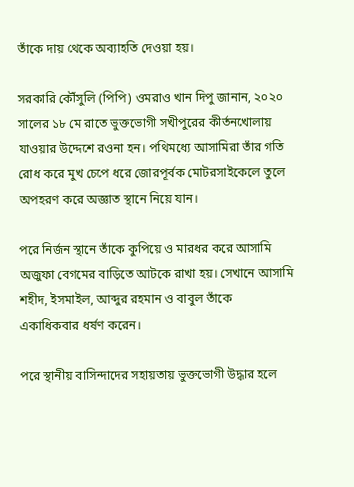তাঁকে দায় থেকে অব্যাহতি দেওয়া হয়।

সরকারি কৌঁসুলি (পিপি) ওমরাও খান দিপু জানান, ২০২০ সালের ১৮ মে রাতে ভুক্তভোগী সখীপুরের কীর্তনখোলায় যাওয়ার উদ্দেশে রওনা হন। পথিমধ্যে আসামিরা তাঁর গতি রোধ করে মুখ চেপে ধরে জোরপূর্বক মোটরসাইকেলে তুলে অপহরণ করে অজ্ঞাত স্থানে নিয়ে যান।

পরে নির্জন স্থানে তাঁকে কুপিয়ে ও মারধর করে আসামি অজুফা বেগমের বাড়িতে আটকে রাখা হয়। সেখানে আসামি শহীদ, ইসমাইল, আব্দুর রহমান ও বাবুল তাঁকে একাধিকবার ধর্ষণ করেন।

পরে স্থানীয় বাসিন্দাদের সহায়তায় ভুক্তভোগী উদ্ধার হলে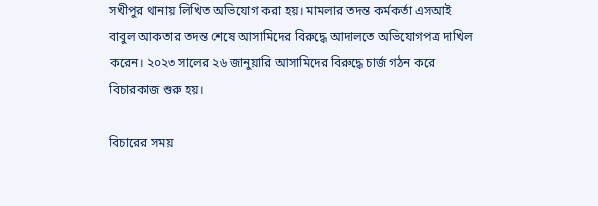সখীপুর থানায় লিখিত অভিযোগ করা হয়। মামলার তদন্ত কর্মকর্তা এসআই বাবুল আকতার তদন্ত শেষে আসামিদের বিরুদ্ধে আদালতে অভিযোগপত্র দাখিল করেন। ২০২৩ সালের ২৬ জানুয়ারি আসামিদের বিরুদ্ধে চার্জ গঠন করে বিচারকাজ শুরু হয়।

বিচারের সময়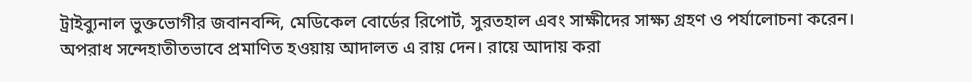ট্রাইব্যুনাল ভুক্তভোগীর জবানবন্দি, মেডিকেল বোর্ডের রিপোর্ট, সুরতহাল এবং সাক্ষীদের সাক্ষ্য গ্রহণ ও পর্যালোচনা করেন। অপরাধ সন্দেহাতীতভাবে প্রমাণিত হওয়ায় আদালত এ রায় দেন। রায়ে আদায় করা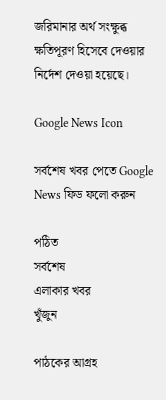জরিমানার অর্থ সংক্ষুব্ধ ক্ষতিপূরণ হিসেবে দেওয়ার নির্দেশ দেওয়া হয়েছে।

Google News Icon

সর্বশেষ খবর পেতে Google News ফিড ফলো করুন

পঠিত
সর্বশেষ
এলাকার খবর
খুঁজুন

পাঠকের আগ্রহ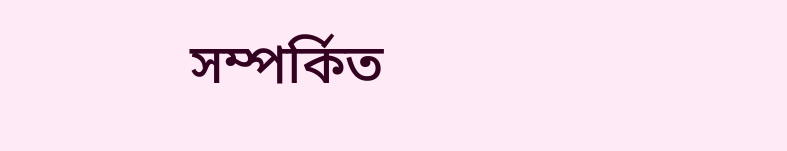সম্পর্কিত